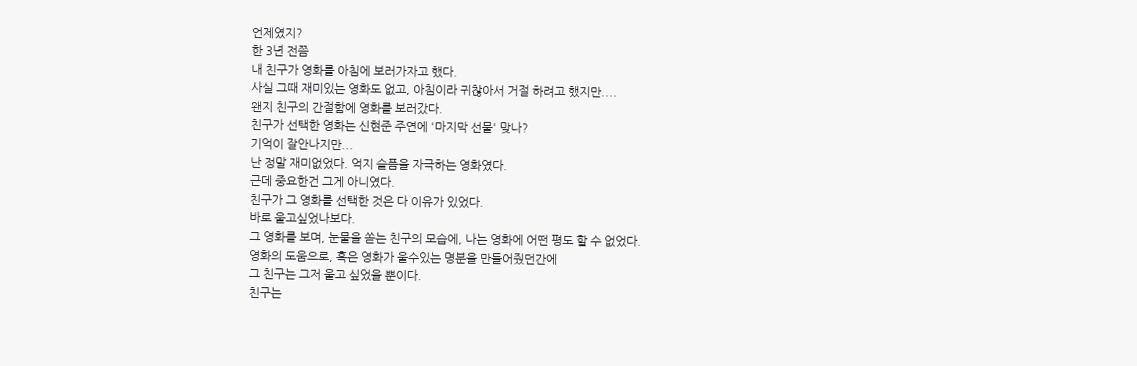언제였지?
한 3년 전쯤
내 친구가 영화를 아침에 보러가자고 했다.
사실 그때 재미있는 영화도 없고, 아침이라 귀찮아서 거절 하려고 했지만....
왠지 친구의 간절함에 영화를 보러갔다.
친구가 선택한 영화는 신현준 주연에 '마지막 선물' 맞나?
기억이 잘안나지만...
난 정말 재미없었다. 억지 슬픔을 자극하는 영화였다.
근데 중요한건 그게 아니였다.
친구가 그 영화를 선택한 것은 다 이유가 있었다.
바로 울고싶었나보다.
그 영화를 보며, 눈물을 쏟는 친구의 모습에, 나는 영화에 어떤 평도 할 수 없었다.
영화의 도움으로, 혹은 영화가 울수있는 명분을 만들어줬던간에
그 친구는 그저 울고 싶었을 뿐이다.
친구는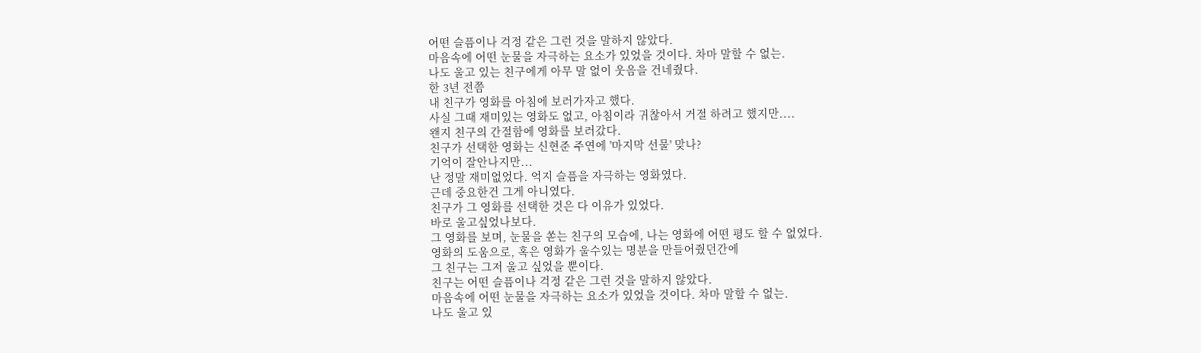어떤 슬픔이나 걱정 같은 그런 것을 말하지 않았다.
마음속에 어떤 눈물을 자극하는 요소가 있었을 것이다. 차마 말할 수 없는.
나도 울고 있는 친구에게 아무 말 없이 웃음을 건네줬다.
한 3년 전쯤
내 친구가 영화를 아침에 보러가자고 했다.
사실 그때 재미있는 영화도 없고, 아침이라 귀찮아서 거절 하려고 했지만....
왠지 친구의 간절함에 영화를 보러갔다.
친구가 선택한 영화는 신현준 주연에 '마지막 선물' 맞나?
기억이 잘안나지만...
난 정말 재미없었다. 억지 슬픔을 자극하는 영화였다.
근데 중요한건 그게 아니였다.
친구가 그 영화를 선택한 것은 다 이유가 있었다.
바로 울고싶었나보다.
그 영화를 보며, 눈물을 쏟는 친구의 모습에, 나는 영화에 어떤 평도 할 수 없었다.
영화의 도움으로, 혹은 영화가 울수있는 명분을 만들어줬던간에
그 친구는 그저 울고 싶었을 뿐이다.
친구는 어떤 슬픔이나 걱정 같은 그런 것을 말하지 않았다.
마음속에 어떤 눈물을 자극하는 요소가 있었을 것이다. 차마 말할 수 없는.
나도 울고 있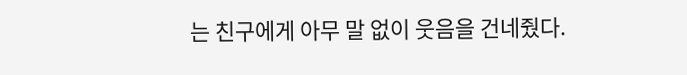는 친구에게 아무 말 없이 웃음을 건네줬다.